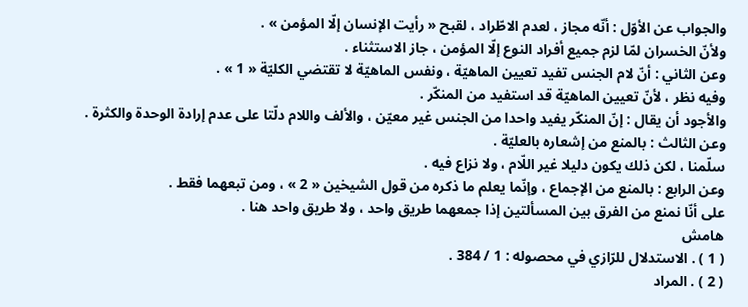والجواب عن الأوّل : أنّه مجاز ، لعدم الاطّراد ، لقبح « رأيت الإنسان إلّا المؤمن » .
ولأنّ الخسران لمّا لزم جميع أفراد النوع إلّا المؤمن ، جاز الاستثناء .
وعن الثاني : أنّ لام الجنس تفيد تعيين الماهيّة ، ونفس الماهيّة لا تقتضي الكليّة « 1 » .
وفيه نظر ، لأنّ تعيين الماهيّة قد استفيد من المنكّر .
والأجود أن يقال : إنّ المنكّر يفيد واحدا من الجنس غير معيّن ، والألف واللام دلّتا على عدم إرادة الوحدة والكثرة .
وعن الثالث : بالمنع من إشعاره بالعليّة .
سلّمنا ، لكن ذلك يكون دليلا غير اللّام ، ولا نزاع فيه .
وعن الرابع : بالمنع من الإجماع ، وإنّما يعلم ما ذكره من قول الشيخين « 2 » ، ومن تبعهما فقط .
على أنّا نمنع من الفرق بين المسألتين إذا جمعهما طريق واحد ، ولا طريق واحد هنا .
هامش
( 1 ) . الاستدلال للرّازي في محصوله : 1 / 384 .
( 2 ) . المراد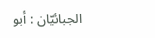الجبائيّان : أبو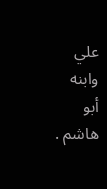علي وابنه أبو هاشم .